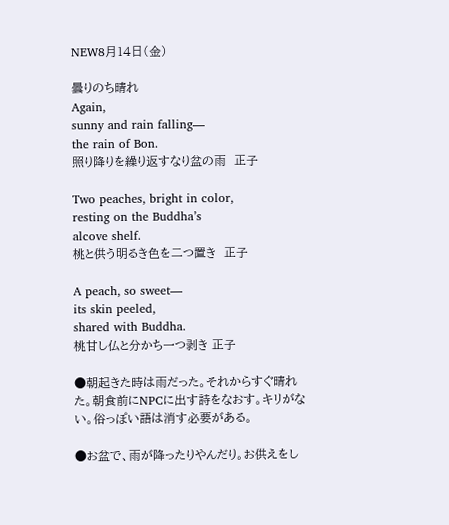NEW8月14日(金)

曇りのち晴れ
Again,
sunny and rain falling—
the rain of Bon.
照り降りを繰り返すなり盆の雨  正子

Two peaches, bright in color,
resting on the Buddha’s
alcove shelf.
桃と供う明るき色を二つ置き  正子

A peach, so sweet—
its skin peeled,
shared with Buddha.
桃甘し仏と分かち一つ剥き 正子

●朝起きた時は雨だった。それからすぐ晴れた。朝食前にNPCに出す詩をなおす。キリがない。俗っぽい語は消す必要がある。

●お盆で、雨が降ったりやんだり。お供えをし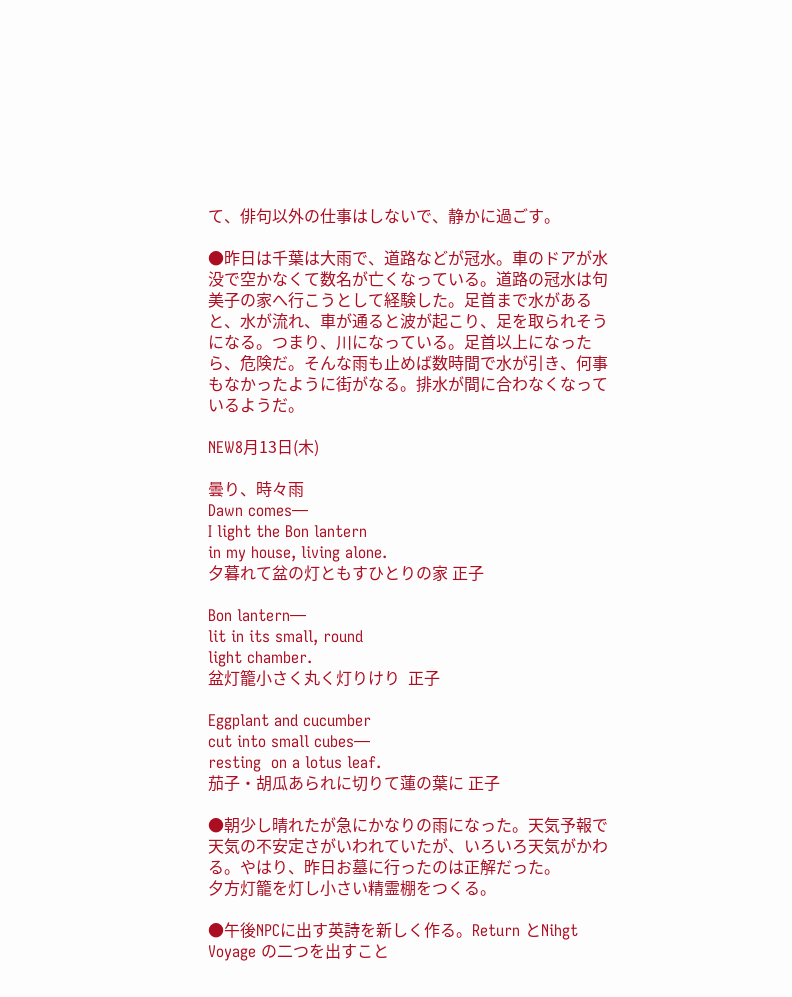て、俳句以外の仕事はしないで、静かに過ごす。

●昨日は千葉は大雨で、道路などが冠水。車のドアが水没で空かなくて数名が亡くなっている。道路の冠水は句美子の家へ行こうとして経験した。足首まで水があると、水が流れ、車が通ると波が起こり、足を取られそうになる。つまり、川になっている。足首以上になったら、危険だ。そんな雨も止めば数時間で水が引き、何事もなかったように街がなる。排水が間に合わなくなっているようだ。

NEW8月13日(木)

曇り、時々雨
Dawn comes—
I light the Bon lantern
in my house, living alone.
夕暮れて盆の灯ともすひとりの家 正子

Bon lantern—
lit in its small, round
light chamber.
盆灯籠小さく丸く灯りけり  正子

Eggplant and cucumber
cut into small cubes—
resting  on a lotus leaf.
茄子・胡瓜あられに切りて蓮の葉に 正子

●朝少し晴れたが急にかなりの雨になった。天気予報で天気の不安定さがいわれていたが、いろいろ天気がかわる。やはり、昨日お墓に行ったのは正解だった。
夕方灯籠を灯し小さい精霊棚をつくる。

●午後NPCに出す英詩を新しく作る。Return とNihgt Voyage の二つを出すこと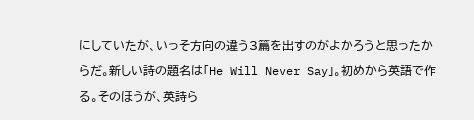にしていたが、いっそ方向の違う3篇を出すのがよかろうと思ったからだ。新しい詩の題名は「He Will Never Say」。初めから英語で作る。そのほうが、英詩ら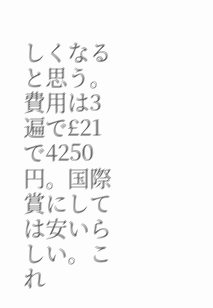しくなると思う。費用は3遍で£21で4250円。国際賞にしては安いらしい。これ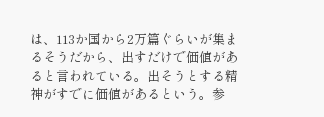は、113か国から2万篇ぐらいが集まるそうだから、出すだけで価値があると言われている。出そうとする精神がすでに価値があるという。参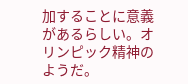加することに意義があるらしい。オリンピック精神のようだ。